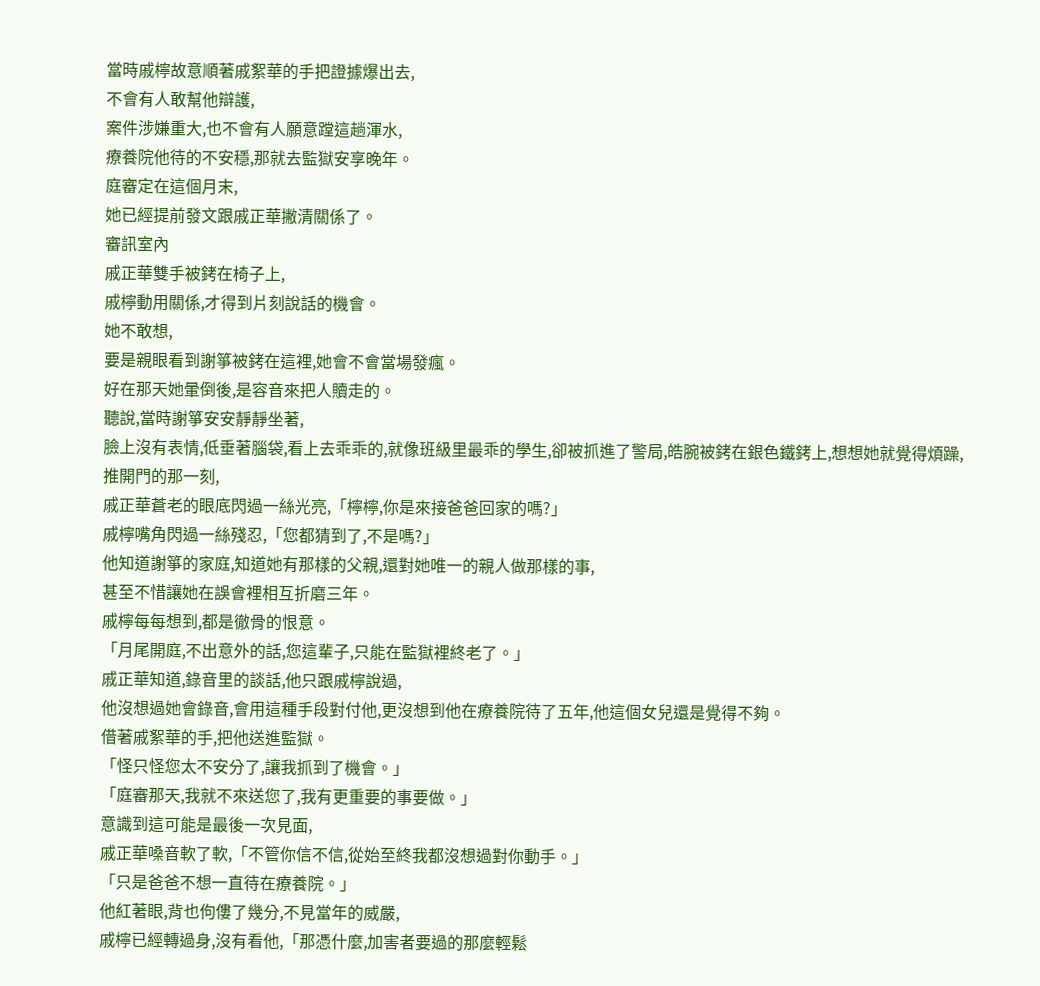當時戚檸故意順著戚絮華的手把證據爆出去,
不會有人敢幫他辯護,
案件涉嫌重大,也不會有人願意蹚這趟渾水,
療養院他待的不安穩,那就去監獄安享晚年。
庭審定在這個月末,
她已經提前發文跟戚正華撇清關係了。
審訊室內
戚正華雙手被銬在椅子上,
戚檸動用關係,才得到片刻說話的機會。
她不敢想,
要是親眼看到謝箏被銬在這裡,她會不會當場發瘋。
好在那天她暈倒後,是容音來把人贖走的。
聽說,當時謝箏安安靜靜坐著,
臉上沒有表情,低垂著腦袋,看上去乖乖的,就像班級里最乖的學生,卻被抓進了警局,皓腕被銬在銀色鐵銬上,想想她就覺得煩躁,
推開門的那一刻,
戚正華蒼老的眼底閃過一絲光亮,「檸檸,你是來接爸爸回家的嗎?」
戚檸嘴角閃過一絲殘忍,「您都猜到了,不是嗎?」
他知道謝箏的家庭,知道她有那樣的父親,還對她唯一的親人做那樣的事,
甚至不惜讓她在誤會裡相互折磨三年。
戚檸每每想到,都是徹骨的恨意。
「月尾開庭,不出意外的話,您這輩子,只能在監獄裡終老了。」
戚正華知道,錄音里的談話,他只跟戚檸說過,
他沒想過她會錄音,會用這種手段對付他,更沒想到他在療養院待了五年,他這個女兒還是覺得不夠。
借著戚絮華的手,把他送進監獄。
「怪只怪您太不安分了,讓我抓到了機會。」
「庭審那天,我就不來送您了,我有更重要的事要做。」
意識到這可能是最後一次見面,
戚正華嗓音軟了軟,「不管你信不信,從始至終我都沒想過對你動手。」
「只是爸爸不想一直待在療養院。」
他紅著眼,背也佝僂了幾分,不見當年的威嚴,
戚檸已經轉過身,沒有看他,「那憑什麼,加害者要過的那麼輕鬆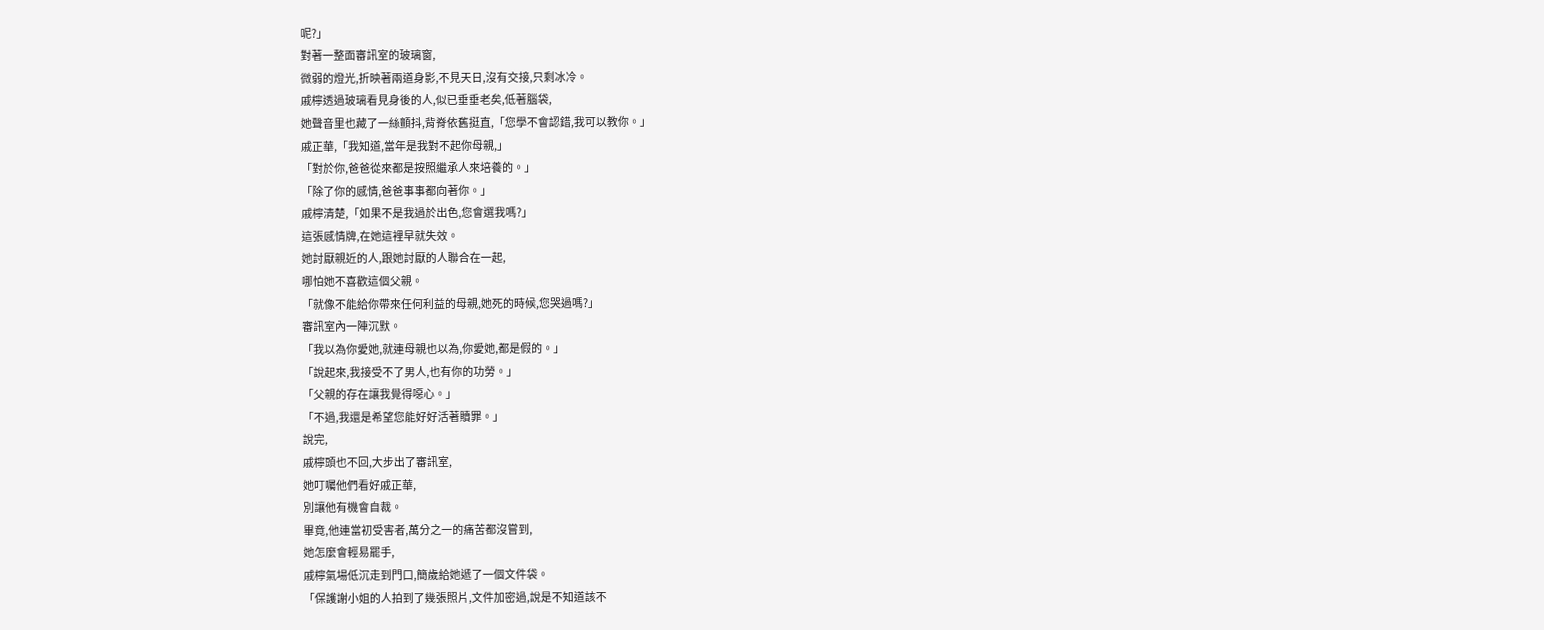呢?」
對著一整面審訊室的玻璃窗,
微弱的燈光,折映著兩道身影,不見天日,沒有交接,只剩冰冷。
戚檸透過玻璃看見身後的人,似已垂垂老矣,低著腦袋,
她聲音里也藏了一絲顫抖,背脊依舊挺直,「您學不會認錯,我可以教你。」
戚正華,「我知道,當年是我對不起你母親,」
「對於你,爸爸從來都是按照繼承人來培養的。」
「除了你的感情,爸爸事事都向著你。」
戚檸清楚,「如果不是我過於出色,您會選我嗎?」
這張感情牌,在她這裡早就失效。
她討厭親近的人,跟她討厭的人聯合在一起,
哪怕她不喜歡這個父親。
「就像不能給你帶來任何利益的母親,她死的時候,您哭過嗎?」
審訊室內一陣沉默。
「我以為你愛她,就連母親也以為,你愛她,都是假的。」
「說起來,我接受不了男人,也有你的功勞。」
「父親的存在讓我覺得噁心。」
「不過,我還是希望您能好好活著贖罪。」
說完,
戚檸頭也不回,大步出了審訊室,
她叮囑他們看好戚正華,
別讓他有機會自裁。
畢竟,他連當初受害者,萬分之一的痛苦都沒嘗到,
她怎麼會輕易罷手,
戚檸氣場低沉走到門口,簡歲給她遞了一個文件袋。
「保護謝小姐的人拍到了幾張照片,文件加密過,說是不知道該不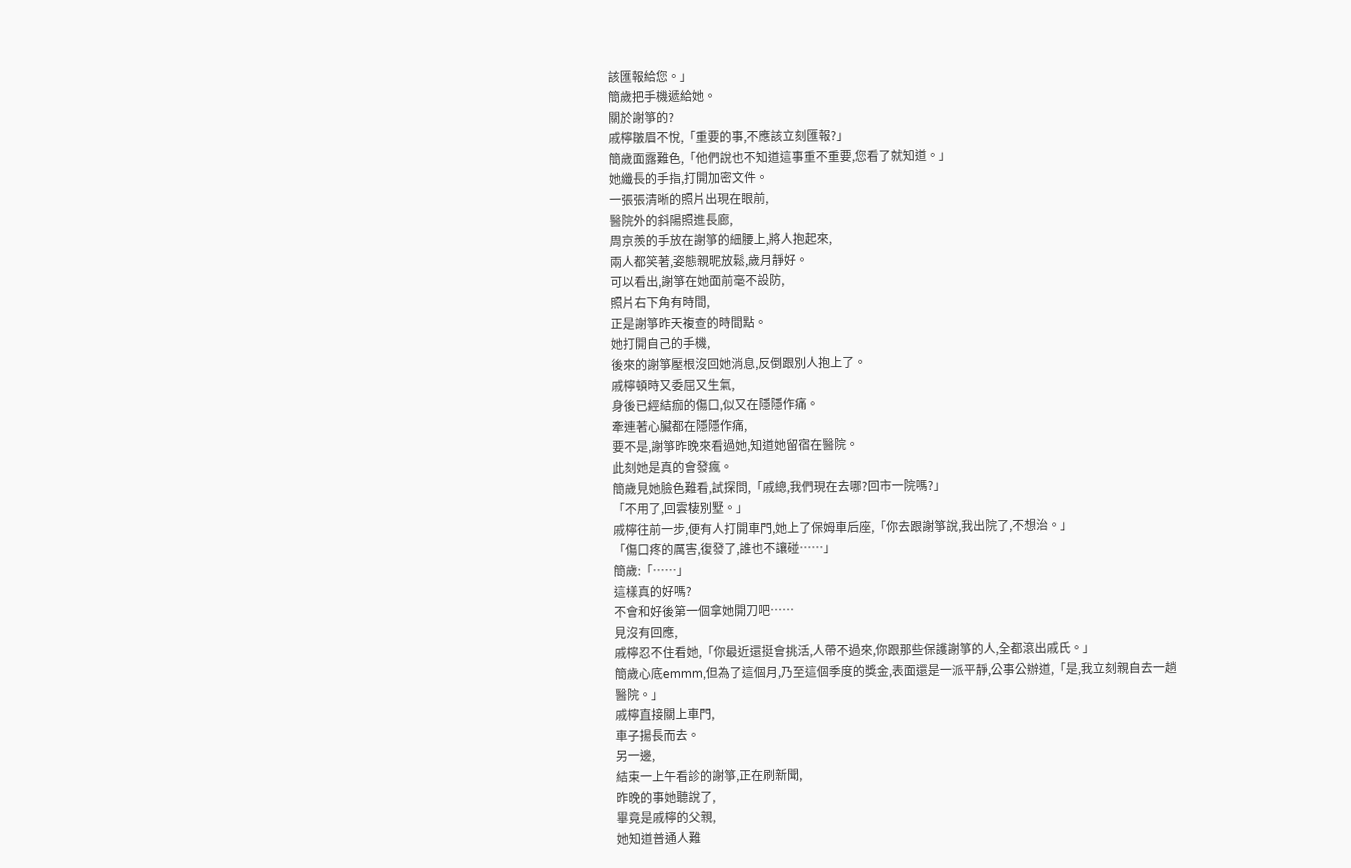該匯報給您。」
簡歲把手機遞給她。
關於謝箏的?
戚檸皺眉不悅,「重要的事,不應該立刻匯報?」
簡歲面露難色,「他們說也不知道這事重不重要,您看了就知道。」
她纖長的手指,打開加密文件。
一張張清晰的照片出現在眼前,
醫院外的斜陽照進長廊,
周京羨的手放在謝箏的細腰上,將人抱起來,
兩人都笑著,姿態親昵放鬆,歲月靜好。
可以看出,謝箏在她面前毫不設防,
照片右下角有時間,
正是謝箏昨天複查的時間點。
她打開自己的手機,
後來的謝箏壓根沒回她消息,反倒跟別人抱上了。
戚檸頓時又委屈又生氣,
身後已經結痂的傷口,似又在隱隱作痛。
牽連著心臟都在隱隱作痛,
要不是,謝箏昨晚來看過她,知道她留宿在醫院。
此刻她是真的會發瘋。
簡歲見她臉色難看,試探問,「戚總,我們現在去哪?回市一院嗎?」
「不用了,回雲棲別墅。」
戚檸往前一步,便有人打開車門,她上了保姆車后座,「你去跟謝箏說,我出院了,不想治。」
「傷口疼的厲害,復發了,誰也不讓碰……」
簡歲:「……」
這樣真的好嗎?
不會和好後第一個拿她開刀吧……
見沒有回應,
戚檸忍不住看她,「你最近還挺會挑活,人帶不過來,你跟那些保護謝箏的人,全都滾出戚氏。」
簡歲心底emmm,但為了這個月,乃至這個季度的獎金,表面還是一派平靜,公事公辦道,「是,我立刻親自去一趟醫院。」
戚檸直接關上車門,
車子揚長而去。
另一邊,
結束一上午看診的謝箏,正在刷新聞,
昨晚的事她聽說了,
畢竟是戚檸的父親,
她知道普通人難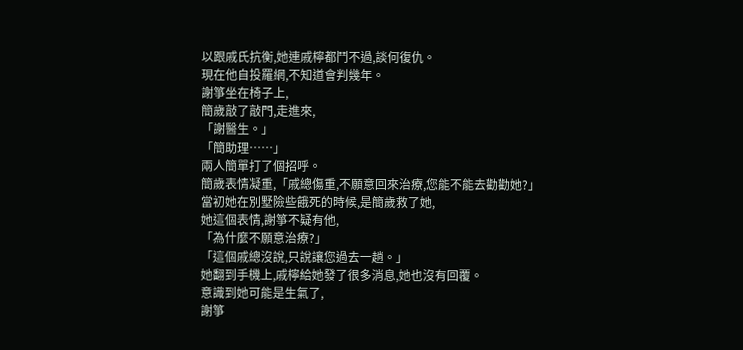以跟戚氏抗衡,她連戚檸都鬥不過,談何復仇。
現在他自投羅網,不知道會判幾年。
謝箏坐在椅子上,
簡歲敲了敲門,走進來,
「謝醫生。」
「簡助理……」
兩人簡單打了個招呼。
簡歲表情凝重,「戚總傷重,不願意回來治療,您能不能去勸勸她?」
當初她在別墅險些餓死的時候,是簡歲救了她,
她這個表情,謝箏不疑有他,
「為什麼不願意治療?」
「這個戚總沒說,只說讓您過去一趟。」
她翻到手機上,戚檸給她發了很多消息,她也沒有回覆。
意識到她可能是生氣了,
謝箏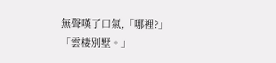無聲嘆了口氣,「哪裡?」
「雲棲別墅。」